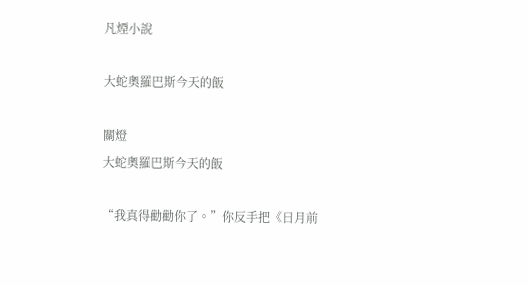凡煙小說

大蛇奧羅巴斯今天的飯

關燈
大蛇奧羅巴斯今天的飯

“我真得勸勸你了。”你反手把《日月前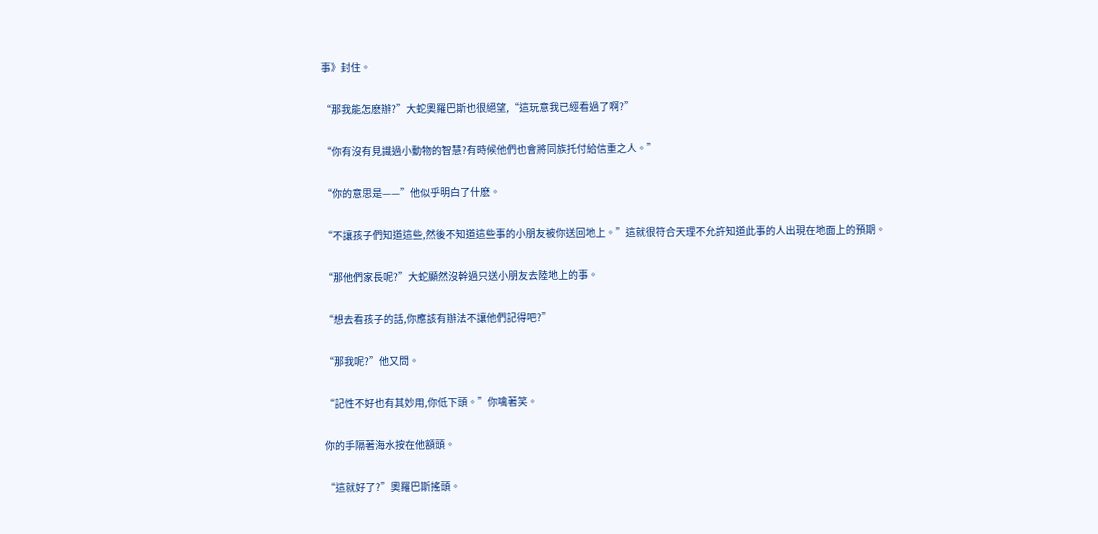事》封住。

“那我能怎麽辦?”大蛇奧羅巴斯也很絕望,“這玩意我已經看過了啊?”

“你有沒有見識過小動物的智慧?有時候他們也會將同族托付給信重之人。”

“你的意思是——”他似乎明白了什麽。

“不讓孩子們知道這些,然後不知道這些事的小朋友被你送回地上。”這就很符合天理不允許知道此事的人出現在地面上的預期。

“那他們家長呢?”大蛇顯然沒幹過只送小朋友去陸地上的事。

“想去看孩子的話,你應該有辦法不讓他們記得吧?”

“那我呢?”他又問。

“記性不好也有其妙用,你低下頭。”你噙著笑。

你的手隔著海水按在他額頭。

“這就好了?”奧羅巴斯搖頭。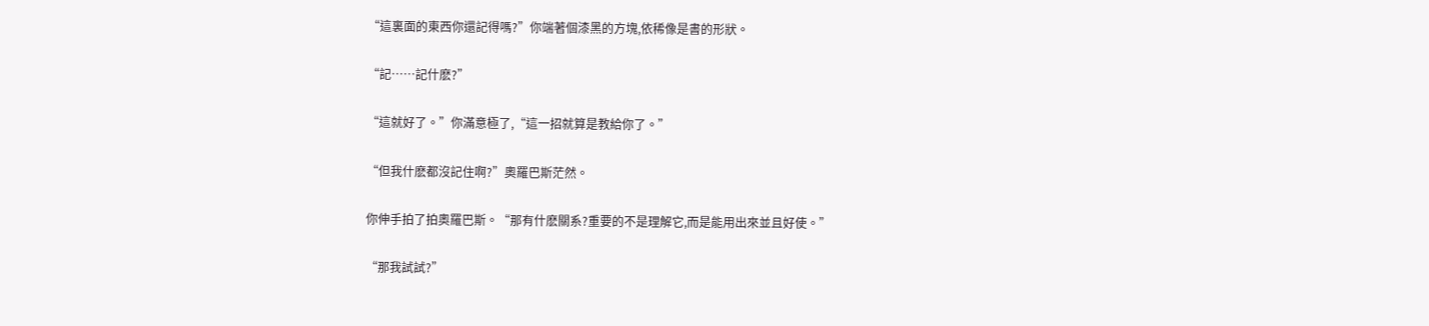“這裏面的東西你還記得嗎?”你端著個漆黑的方塊,依稀像是書的形狀。

“記……記什麽?”

“這就好了。”你滿意極了,“這一招就算是教給你了。”

“但我什麽都沒記住啊?”奧羅巴斯茫然。

你伸手拍了拍奧羅巴斯。“那有什麽關系?重要的不是理解它,而是能用出來並且好使。”

“那我試試?”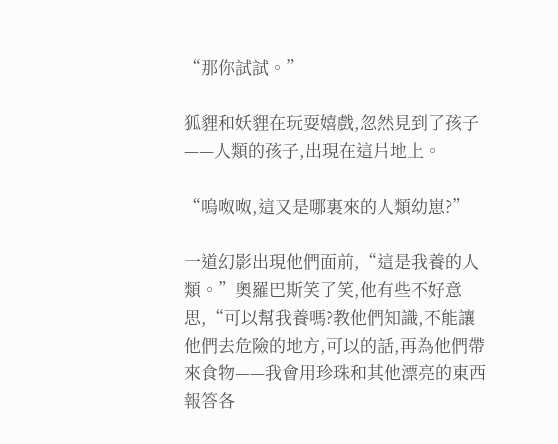“那你試試。”

狐貍和妖貍在玩耍嬉戲,忽然見到了孩子——人類的孩子,出現在這片地上。

“嗚呶呶,這又是哪裏來的人類幼崽?”

一道幻影出現他們面前,“這是我養的人類。”奧羅巴斯笑了笑,他有些不好意思,“可以幫我養嗎?教他們知識,不能讓他們去危險的地方,可以的話,再為他們帶來食物——我會用珍珠和其他漂亮的東西報答各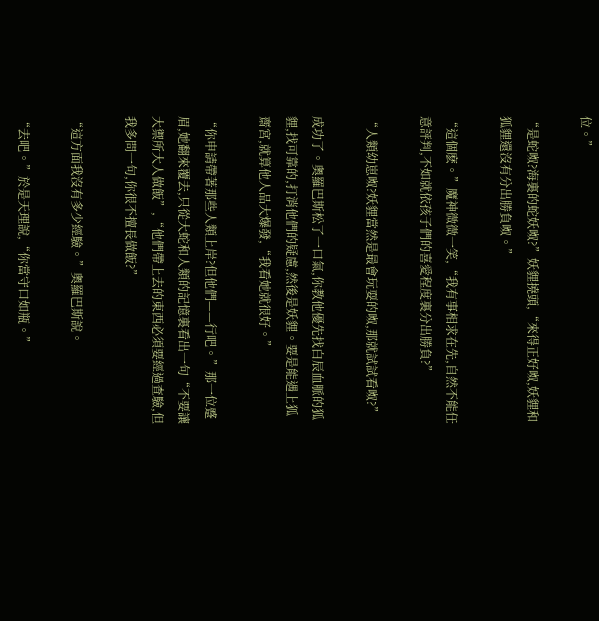位。”

“是蛇呶?海裏的蛇妖呶?”妖貍撓頭,“來得正好呶,妖貍和狐貍還沒有分出勝負呶。”

“這個麽。”魔神微微一笑,“我有事相求在先,自然不能任意評判,不如就依孩子們的喜愛程度裏分出勝負?”

“人類幼崽呶?妖貍當然是最會玩耍的呶,那就試試看呶?”

成功了。奧羅巴斯松了一口氣,你教他優先找白辰血脈的狐貍,找可靠的,打消他們的疑慮,然後是妖貍。要是能遇上狐齋宮,就算他人品大爆發,“我看她就很好。”

“你申請帶著那些人類上岸?但他們——行吧。”那一位蹙眉,她翻來覆去,只從大蛇和人類的記憶裏看出一句“不要讓大禦所大人做飯”,“他們帶上去的東西必須要經過查驗,但我多問一句,你很不擅長做飯?”

“這方面我沒有多少經驗。”奧羅巴斯說。

“去吧。”於是天理說,“你當守口如瓶。”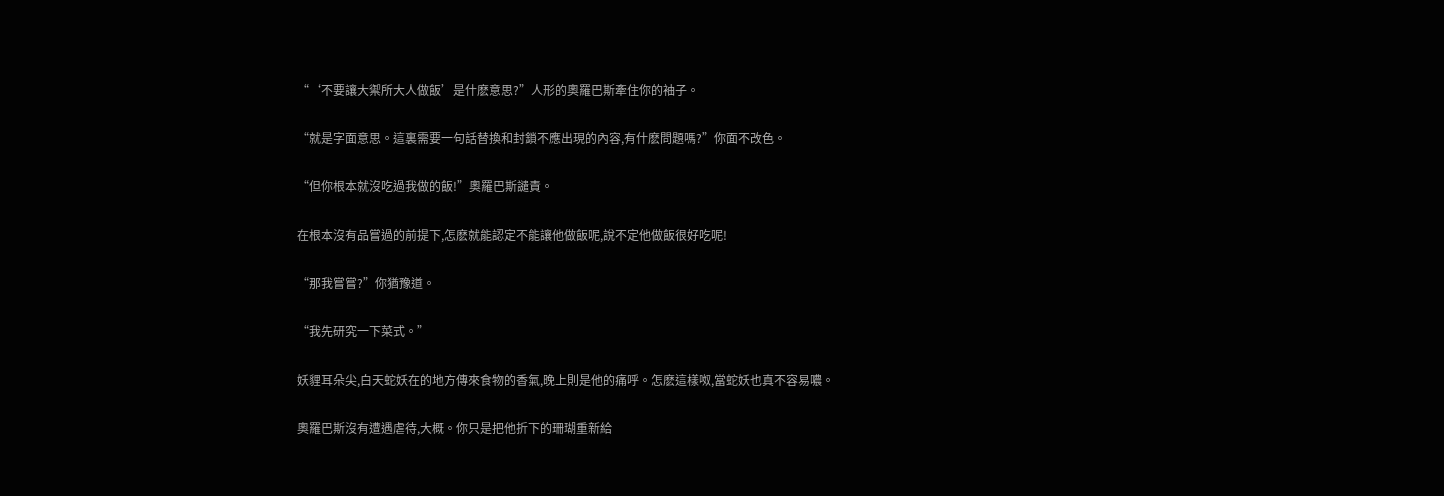“‘不要讓大禦所大人做飯’是什麽意思?”人形的奧羅巴斯牽住你的袖子。

“就是字面意思。這裏需要一句話替換和封鎖不應出現的內容,有什麽問題嗎?”你面不改色。

“但你根本就沒吃過我做的飯!”奧羅巴斯譴責。

在根本沒有品嘗過的前提下,怎麽就能認定不能讓他做飯呢,說不定他做飯很好吃呢!

“那我嘗嘗?”你猶豫道。

“我先研究一下菜式。”

妖貍耳朵尖,白天蛇妖在的地方傳來食物的香氣,晚上則是他的痛呼。怎麽這樣呶,當蛇妖也真不容易噥。

奧羅巴斯沒有遭遇虐待,大概。你只是把他折下的珊瑚重新給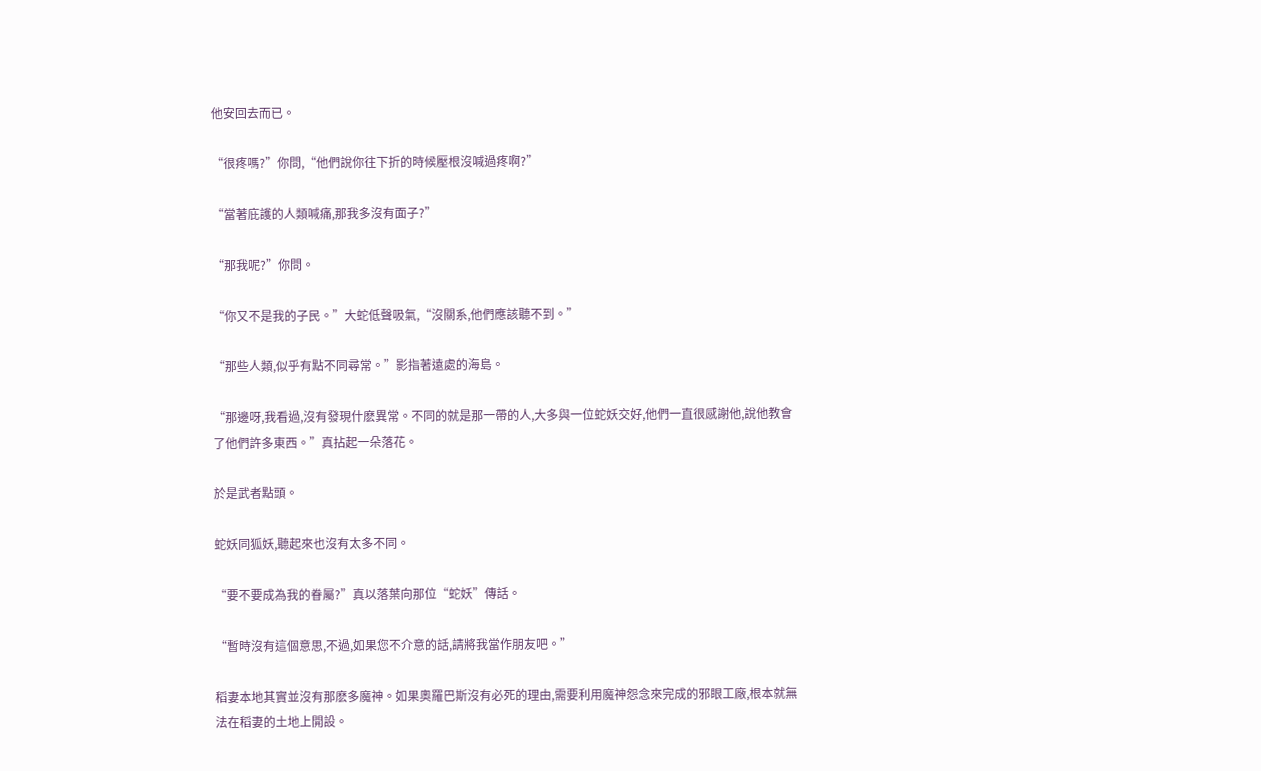他安回去而已。

“很疼嗎?”你問,“他們說你往下折的時候壓根沒喊過疼啊?”

“當著庇護的人類喊痛,那我多沒有面子?”

“那我呢?”你問。

“你又不是我的子民。”大蛇低聲吸氣,“沒關系,他們應該聽不到。”

“那些人類,似乎有點不同尋常。”影指著遠處的海島。

“那邊呀,我看過,沒有發現什麽異常。不同的就是那一帶的人,大多與一位蛇妖交好,他們一直很感謝他,說他教會了他們許多東西。”真拈起一朵落花。

於是武者點頭。

蛇妖同狐妖,聽起來也沒有太多不同。

“要不要成為我的眷屬?”真以落葉向那位“蛇妖”傳話。

“暫時沒有這個意思,不過,如果您不介意的話,請將我當作朋友吧。”

稻妻本地其實並沒有那麽多魔神。如果奧羅巴斯沒有必死的理由,需要利用魔神怨念來完成的邪眼工廠,根本就無法在稻妻的土地上開設。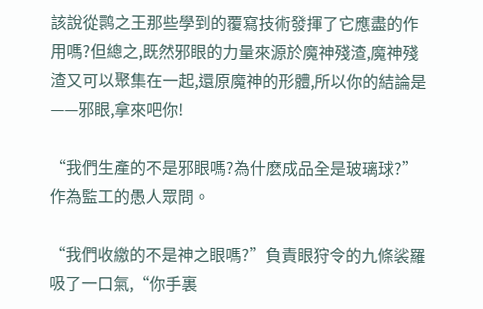該說從鹮之王那些學到的覆寫技術發揮了它應盡的作用嗎?但總之,既然邪眼的力量來源於魔神殘渣,魔神殘渣又可以聚集在一起,還原魔神的形體,所以你的結論是——邪眼,拿來吧你!

“我們生產的不是邪眼嗎?為什麽成品全是玻璃球?”作為監工的愚人眾問。

“我們收繳的不是神之眼嗎?”負責眼狩令的九條裟羅吸了一口氣,“你手裏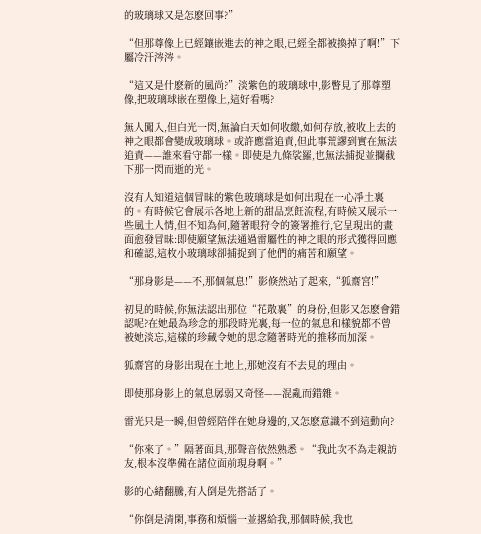的玻璃球又是怎麽回事?”

“但那尊像上已經鑲嵌進去的神之眼,已經全都被換掉了啊!”下屬冷汗涔涔。

“這又是什麽新的風尚?”淡紫色的玻璃球中,影瞥見了那尊塑像,把玻璃球嵌在塑像上,這好看嗎?

無人闖入,但白光一閃,無論白天如何收繳,如何存放,被收上去的神之眼都會變成玻璃球。或許應當追責,但此事荒謬到實在無法追責——誰來看守都一樣。即使是九條裟羅,也無法捕捉並攔截下那一閃而逝的光。

沒有人知道這個冒昧的紫色玻璃球是如何出現在一心凈土裏的。有時候它會展示各地上新的甜品烹飪流程,有時候又展示一些風土人情,但不知為何,隨著眼狩令的簽署推行,它呈現出的畫面愈發冒昧:即使願望無法通過雷屬性的神之眼的形式獲得回應和確認,這枚小玻璃球卻捕捉到了他們的痛苦和願望。

“那身影是——不,那個氣息!”影倏然站了起來,“狐齋宮!”

初見的時候,你無法認出那位“花散裏”的身份,但影又怎麽會錯認呢?在她最為珍念的那段時光裏,每一位的氣息和樣貌都不曾被她淡忘,這樣的珍藏令她的思念隨著時光的推移而加深。

狐齋宮的身影出現在土地上,那她沒有不去見的理由。

即使那身影上的氣息孱弱又奇怪——混亂而錯雜。

雷光只是一瞬,但曾經陪伴在她身邊的,又怎麽意識不到這動向?

“你來了。”隔著面具,那聲音依然熟悉。“我此次不為走親訪友,根本沒準備在諸位面前現身啊。”

影的心緒翻騰,有人倒是先搭話了。

“你倒是清閑,事務和煩惱一並撂給我,那個時候,我也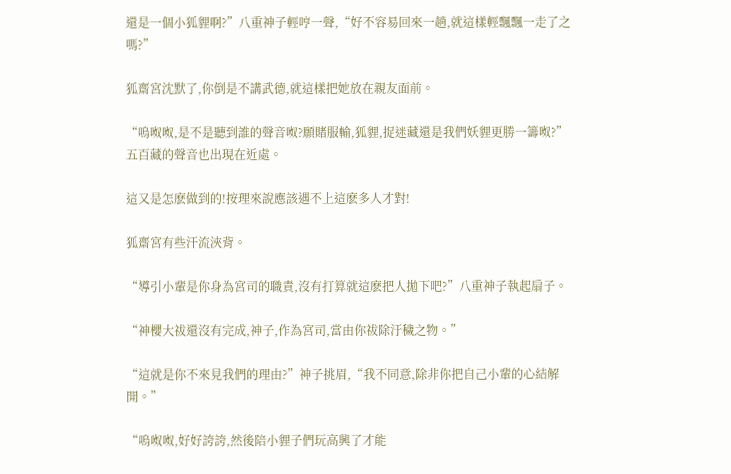還是一個小狐貍啊?”八重神子輕哼一聲,“好不容易回來一趟,就這樣輕飄飄一走了之嗎?”

狐齋宮沈默了,你倒是不講武德,就這樣把她放在親友面前。

“嗚呶呶,是不是聽到誰的聲音呶?願賭服輸,狐貍,捉迷藏還是我們妖貍更勝一籌呶?”五百藏的聲音也出現在近處。

這又是怎麽做到的!按理來說應該遇不上這麽多人才對!

狐齋宮有些汗流浹背。

“導引小輩是你身為宮司的職責,沒有打算就這麽把人拋下吧?”八重神子執起扇子。

“神櫻大祓還沒有完成,神子,作為宮司,當由你祓除汙穢之物。”

“這就是你不來見我們的理由?”神子挑眉,“我不同意,除非你把自己小輩的心結解開。”

“嗚呶呶,好好誇誇,然後陪小貍子們玩高興了才能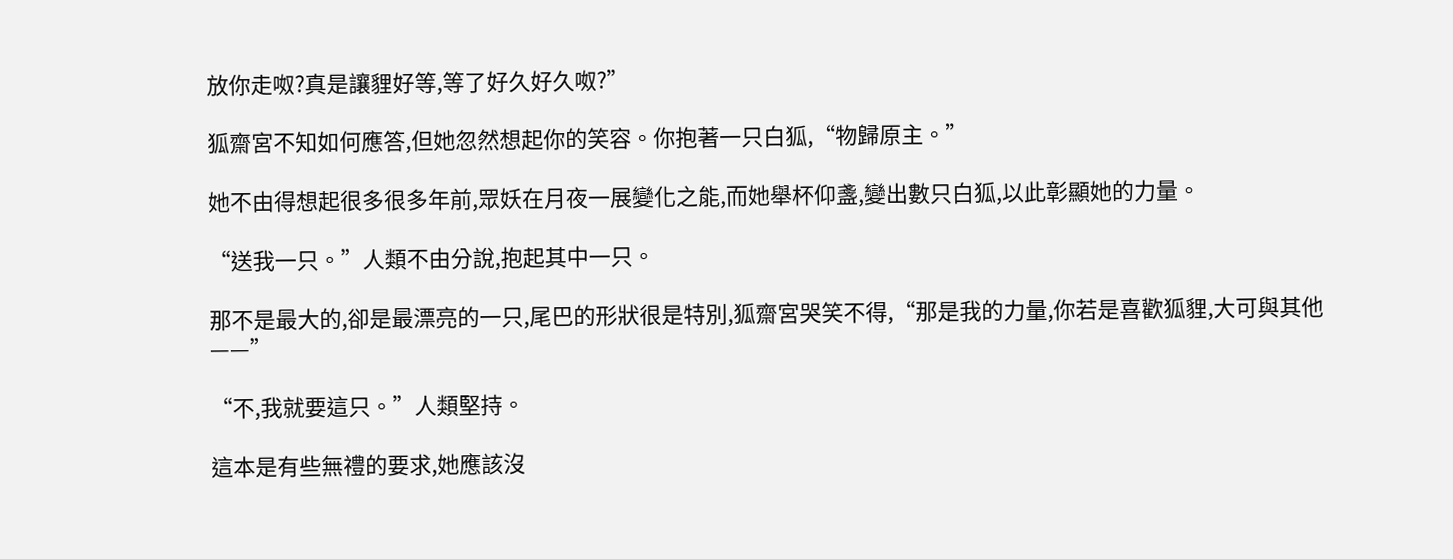放你走呶?真是讓貍好等,等了好久好久呶?”

狐齋宮不知如何應答,但她忽然想起你的笑容。你抱著一只白狐,“物歸原主。”

她不由得想起很多很多年前,眾妖在月夜一展變化之能,而她舉杯仰盞,變出數只白狐,以此彰顯她的力量。

“送我一只。”人類不由分說,抱起其中一只。

那不是最大的,卻是最漂亮的一只,尾巴的形狀很是特別,狐齋宮哭笑不得,“那是我的力量,你若是喜歡狐貍,大可與其他——”

“不,我就要這只。”人類堅持。

這本是有些無禮的要求,她應該沒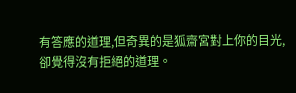有答應的道理,但奇異的是狐齋宮對上你的目光,卻覺得沒有拒絕的道理。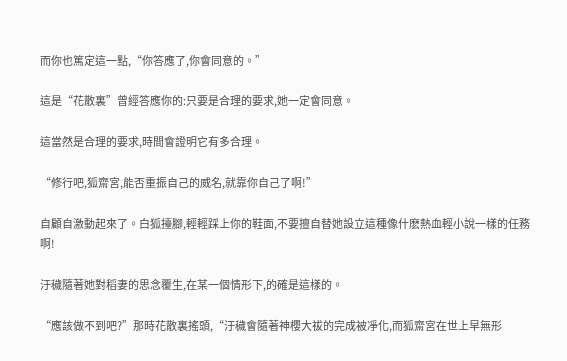而你也篤定這一點,“你答應了,你會同意的。”

這是“花散裏”曾經答應你的:只要是合理的要求,她一定會同意。

這當然是合理的要求,時間會證明它有多合理。

“修行吧,狐齋宮,能否重振自己的威名,就靠你自己了啊!”

自顧自激動起來了。白狐擡腳,輕輕踩上你的鞋面,不要擅自替她設立這種像什麽熱血輕小說一樣的任務啊!

汙穢隨著她對稻妻的思念覆生,在某一個情形下,的確是這樣的。

“應該做不到吧?”那時花散裏搖頭,“汙穢會隨著神櫻大祓的完成被凈化,而狐齋宮在世上早無形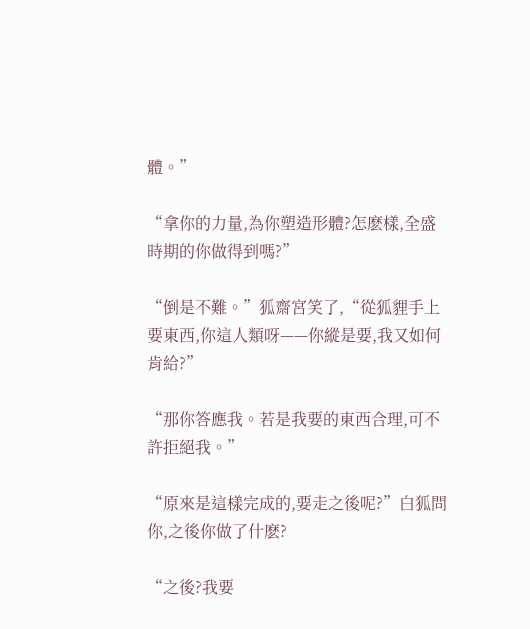體。”

“拿你的力量,為你塑造形體?怎麽樣,全盛時期的你做得到嗎?”

“倒是不難。”狐齋宮笑了,“從狐貍手上要東西,你這人類呀——你縱是要,我又如何肯給?”

“那你答應我。若是我要的東西合理,可不許拒絕我。”

“原來是這樣完成的,要走之後呢?”白狐問你,之後你做了什麽?

“之後?我要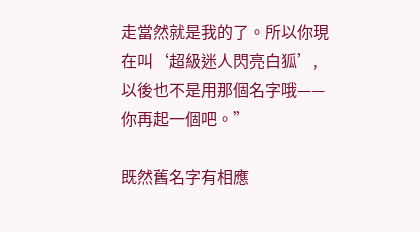走當然就是我的了。所以你現在叫‘超級迷人閃亮白狐’,以後也不是用那個名字哦——你再起一個吧。”

既然舊名字有相應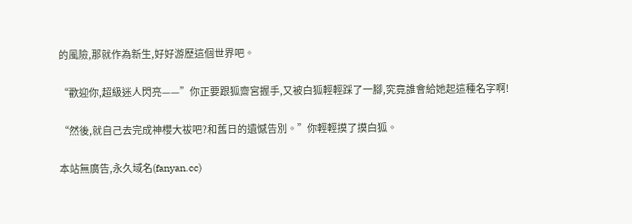的風險,那就作為新生,好好游歷這個世界吧。

“歡迎你,超級迷人閃亮——”你正要跟狐齋宮握手,又被白狐輕輕踩了一腳,究竟誰會給她起這種名字啊!

“然後,就自己去完成神櫻大祓吧?和舊日的遺憾告別。”你輕輕摸了摸白狐。

本站無廣告,永久域名(fanyan.cc)